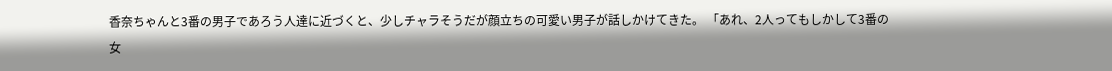香奈ちゃんと3番の男子であろう人達に近づくと、少しチャラそうだが顔立ちの可愛い男子が話しかけてきた。 「あれ、2人ってもしかして3番の女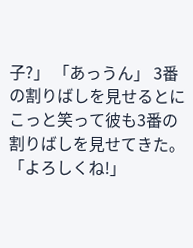子?」 「あっうん」 3番の割りばしを見せるとにこっと笑って彼も3番の割りばしを見せてきた。 「よろしくね!」